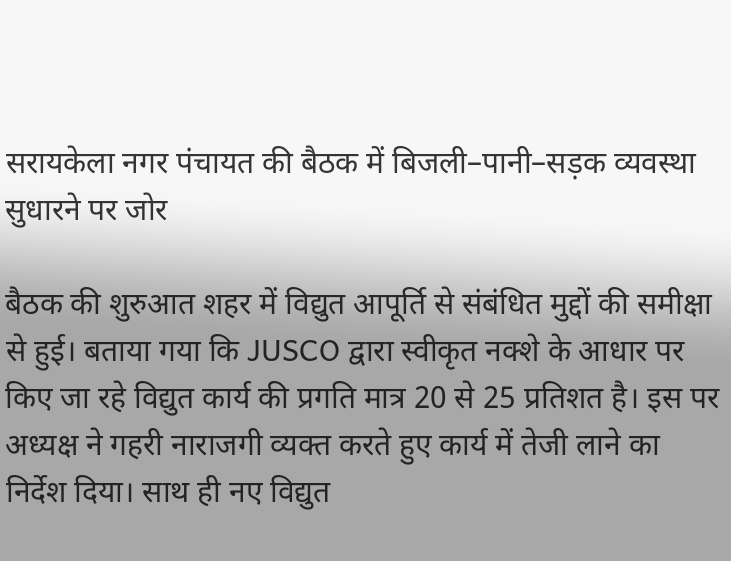सरायकेला नगर पंचायत की बैठक में बिजली–पानी–सड़क व्यवस्था सुधारने पर जोर

बैठक की शुरुआत शहर में विद्युत आपूर्ति से संबंधित मुद्दों की समीक्षा से हुई। बताया गया कि JUSCO द्वारा स्वीकृत नक्शे के आधार पर किए जा रहे विद्युत कार्य की प्रगति मात्र 20 से 25 प्रतिशत है। इस पर अध्यक्ष ने गहरी नाराजगी व्यक्त करते हुए कार्य में तेजी लाने का निर्देश दिया। साथ ही नए विद्युत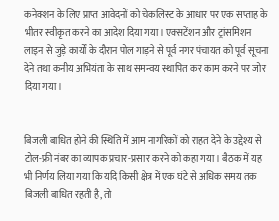कनेक्शन के लिए प्राप्त आवेदनों को चेकलिस्ट के आधार पर एक सप्ताह के भीतर स्वीकृत करने का आदेश दिया गया। एक्सटेंशन और ट्रांसमिशन लाइन से जुड़े कार्यों के दौरान पोल गाड़ने से पूर्व नगर पंचायत को पूर्व सूचना देने तथा कनीय अभियंता के साथ समन्वय स्थापित कर काम करने पर जोर दिया गया।


बिजली बाधित होने की स्थिति में आम नागरिकों को राहत देने के उद्देश्य से टोल-फ्री नंबर का व्यापक प्रचार-प्रसार करने को कहा गया। बैठक में यह भी निर्णय लिया गया कि यदि किसी क्षेत्र में एक घंटे से अधिक समय तक बिजली बाधित रहती है, तो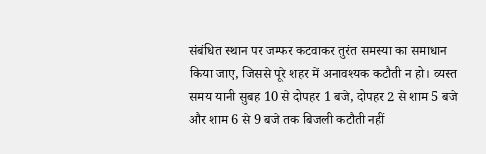संबंधित स्थान पर जम्फर कटवाकर तुरंत समस्या का समाधान किया जाए, जिससे पूरे शहर में अनावश्यक कटौती न हो। व्यस्त समय यानी सुबह 10 से दोपहर 1 बजे, दोपहर 2 से शाम 5 बजे और शाम 6 से 9 बजे तक बिजली कटौती नहीं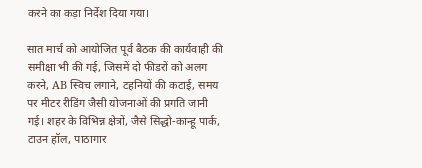करने का कड़ा निर्देश दिया गया।

सात मार्च को आयोजित पूर्व बैठक की कार्यवाही की समीक्षा भी की गई, जिसमें दो फीडरों को अलग करने, AB स्विच लगाने, टहनियों की कटाई, समय पर मीटर रीडिंग जैसी योजनाओं की प्रगति जानी गई। शहर के विभिन्न क्षेत्रों, जैसे सिद्धो-कान्हू पार्क, टाउन हॉल, पाठागार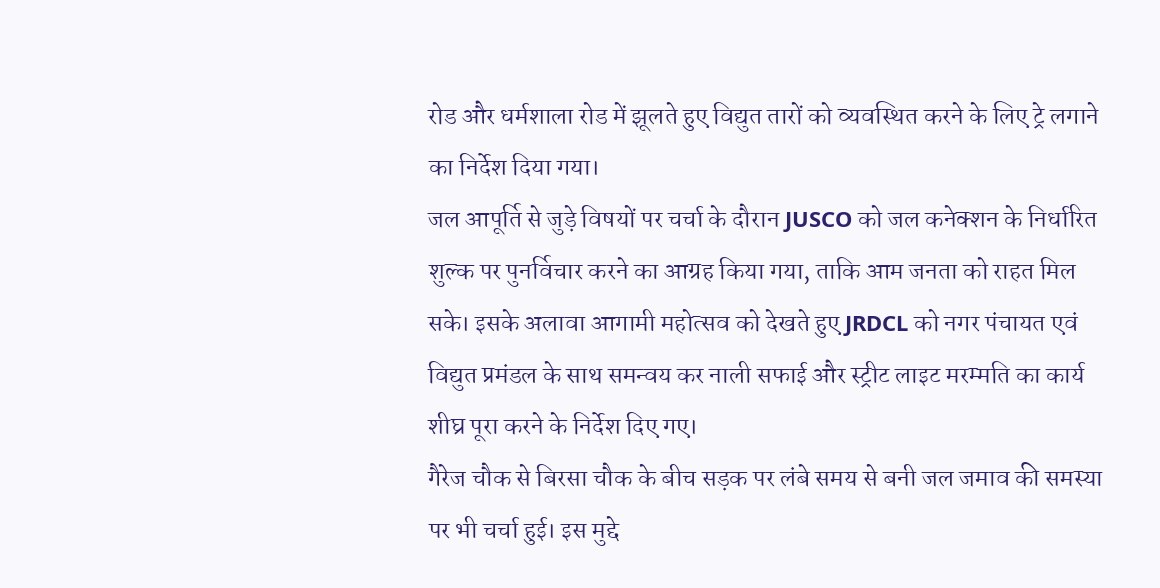रोड और धर्मशाला रोड में झूलते हुए विद्युत तारों को व्यवस्थित करने के लिए ट्रे लगाने का निर्देश दिया गया।
जल आपूर्ति से जुड़े विषयों पर चर्चा के दौरान JUSCO को जल कनेक्शन के निर्धारित शुल्क पर पुनर्विचार करने का आग्रह किया गया, ताकि आम जनता को राहत मिल सके। इसके अलावा आगामी महोत्सव को देखते हुए JRDCL को नगर पंचायत एवं विद्युत प्रमंडल के साथ समन्वय कर नाली सफाई और स्ट्रीट लाइट मरम्मति का कार्य शीघ्र पूरा करने के निर्देश दिए गए।
गैरेज चौक से बिरसा चौक के बीच सड़क पर लंबे समय से बनी जल जमाव की समस्या पर भी चर्चा हुई। इस मुद्दे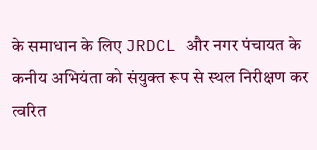के समाधान के लिए JRDCL और नगर पंचायत के कनीय अभियंता को संयुक्त रूप से स्थल निरीक्षण कर त्वरित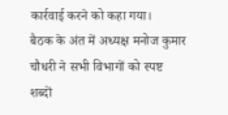कार्रवाई करने को कहा गया।
बैठक के अंत में अध्यक्ष मनोज कुमार चौधरी ने सभी विभागों को स्पष्ट शब्दों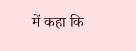में कहा कि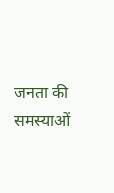जनता की समस्याओं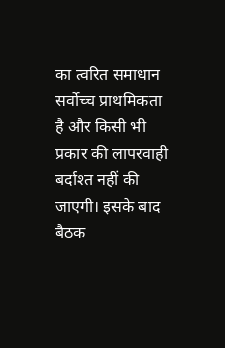का त्वरित समाधान सर्वोच्च प्राथमिकता है और किसी भी प्रकार की लापरवाही बर्दाश्त नहीं की जाएगी। इसके बाद बैठक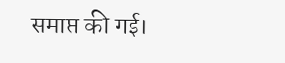समाप्त की गई।